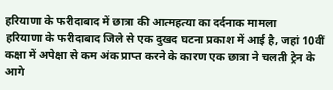हरियाणा के फरीदाबाद में छात्रा की आत्महत्या का दर्दनाक मामला
हरियाणा के फरीदाबाद जिले से एक दुखद घटना प्रकाश में आई है, जहां 10वीं कक्षा में अपेक्षा से कम अंक प्राप्त करने के कारण एक छात्रा ने चलती ट्रेन के आगे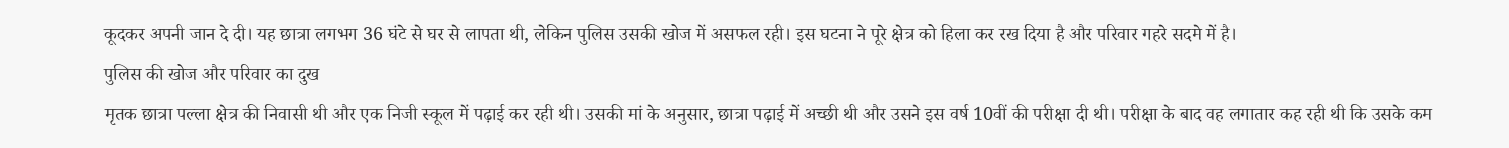कूदकर अपनी जान दे दी। यह छात्रा लगभग 36 घंटे से घर से लापता थी, लेकिन पुलिस उसकी खोज में असफल रही। इस घटना ने पूरे क्षेत्र को हिला कर रख दिया है और परिवार गहरे सदमे में है।
पुलिस की खोज और परिवार का दुख
मृतक छात्रा पल्ला क्षेत्र की निवासी थी और एक निजी स्कूल में पढ़ाई कर रही थी। उसकी मां के अनुसार, छात्रा पढ़ाई में अच्छी थी और उसने इस वर्ष 10वीं की परीक्षा दी थी। परीक्षा के बाद वह लगातार कह रही थी कि उसके कम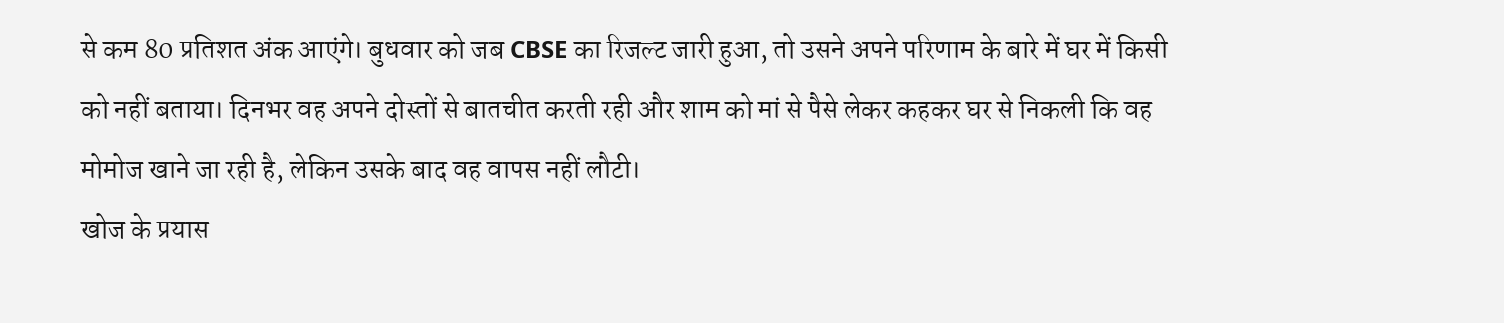से कम 80 प्रतिशत अंक आएंगे। बुधवार को जब CBSE का रिजल्ट जारी हुआ, तो उसने अपने परिणाम के बारे में घर में किसी को नहीं बताया। दिनभर वह अपने दोस्तों से बातचीत करती रही और शाम को मां से पैसे लेकर कहकर घर से निकली कि वह मोमोज खाने जा रही है, लेकिन उसके बाद वह वापस नहीं लौटी।
खोज के प्रयास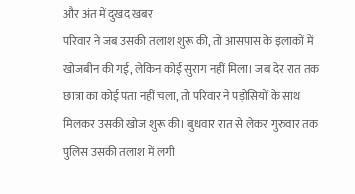और अंत में दुखद खबर
परिवार ने जब उसकी तलाश शुरू की, तो आसपास के इलाकों में खोजबीन की गई, लेकिन कोई सुराग नहीं मिला। जब देर रात तक छात्रा का कोई पता नहीं चला, तो परिवार ने पड़ोसियों के साथ मिलकर उसकी खोज शुरू की। बुधवार रात से लेकर गुरुवार तक पुलिस उसकी तलाश में लगी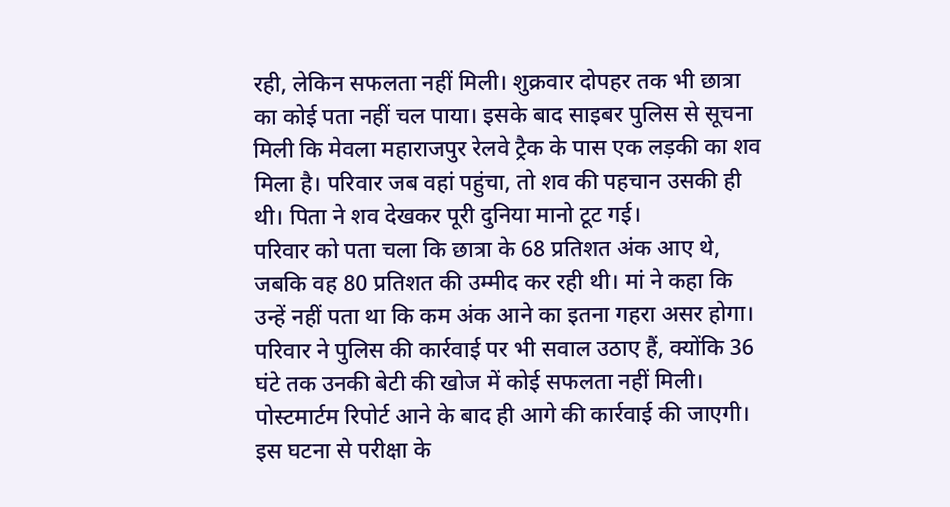रही, लेकिन सफलता नहीं मिली। शुक्रवार दोपहर तक भी छात्रा का कोई पता नहीं चल पाया। इसके बाद साइबर पुलिस से सूचना मिली कि मेवला महाराजपुर रेलवे ट्रैक के पास एक लड़की का शव मिला है। परिवार जब वहां पहुंचा, तो शव की पहचान उसकी ही थी। पिता ने शव देखकर पूरी दुनिया मानो टूट गई।
परिवार को पता चला कि छात्रा के 68 प्रतिशत अंक आए थे, जबकि वह 80 प्रतिशत की उम्मीद कर रही थी। मां ने कहा कि उन्हें नहीं पता था कि कम अंक आने का इतना गहरा असर होगा। परिवार ने पुलिस की कार्रवाई पर भी सवाल उठाए हैं, क्योंकि 36 घंटे तक उनकी बेटी की खोज में कोई सफलता नहीं मिली। पोस्टमार्टम रिपोर्ट आने के बाद ही आगे की कार्रवाई की जाएगी। इस घटना से परीक्षा के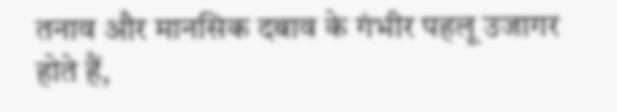तनाव और मानसिक दबाव के गंभीर पहलू उजागर होते हैं,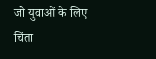जो युवाओं के लिए चिंता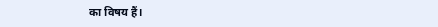का विषय हैं।